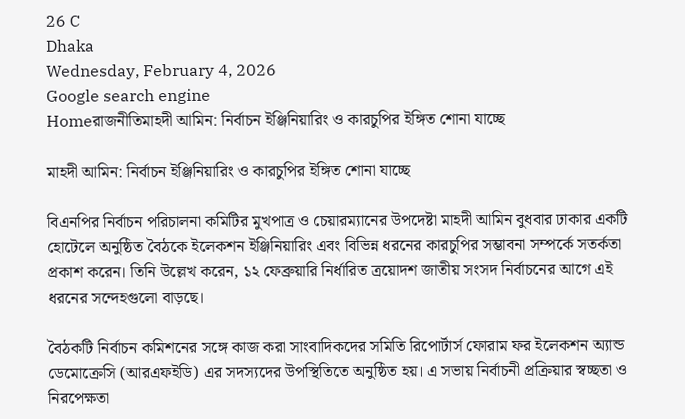26 C
Dhaka
Wednesday, February 4, 2026
Google search engine
Homeরাজনীতিমাহদী আমিন: নির্বাচন ইঞ্জিনিয়ারিং ও কারচুপির ইঙ্গিত শোনা যাচ্ছে

মাহদী আমিন: নির্বাচন ইঞ্জিনিয়ারিং ও কারচুপির ইঙ্গিত শোনা যাচ্ছে

বিএনপির নির্বাচন পরিচালনা কমিটির মুখপাত্র ও চেয়ারম্যানের উপদেষ্টা মাহদী আমিন বুধবার ঢাকার একটি হোটেলে অনুষ্ঠিত বৈঠকে ইলেকশন ইঞ্জিনিয়ারিং এবং বিভিন্ন ধরনের কারচুপির সম্ভাবনা সম্পর্কে সতর্কতা প্রকাশ করেন। তিনি উল্লেখ করেন, ১২ ফেব্রুয়ারি নির্ধারিত ত্রয়োদশ জাতীয় সংসদ নির্বাচনের আগে এই ধরনের সন্দেহগুলো বাড়ছে।

বৈঠকটি নির্বাচন কমিশনের সঙ্গে কাজ করা সাংবাদিকদের সমিতি রিপোর্টার্স ফোরাম ফর ইলেকশন অ্যান্ড ডেমোক্রেসি (আরএফইডি) এর সদস্যদের উপস্থিতিতে অনুষ্ঠিত হয়। এ সভায় নির্বাচনী প্রক্রিয়ার স্বচ্ছতা ও নিরপেক্ষতা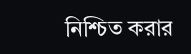নিশ্চিত করার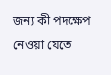জন্য কী পদক্ষেপ নেওয়া যেতে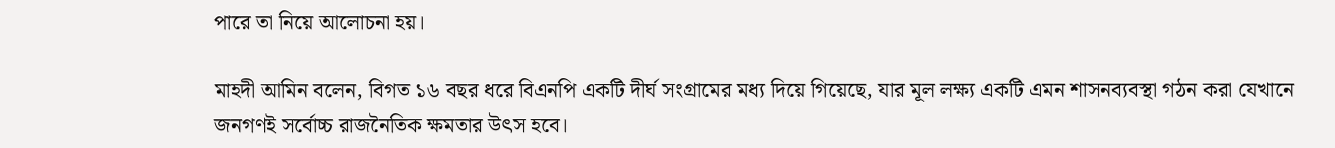পারে তা নিয়ে আলোচনা হয়।

মাহদী আমিন বলেন, বিগত ১৬ বছর ধরে বিএনপি একটি দীর্ঘ সংগ্রামের মধ্য দিয়ে গিয়েছে, যার মূল লক্ষ্য একটি এমন শাসনব্যবস্থা গঠন করা যেখানে জনগণই সর্বোচ্চ রাজনৈতিক ক্ষমতার উৎস হবে।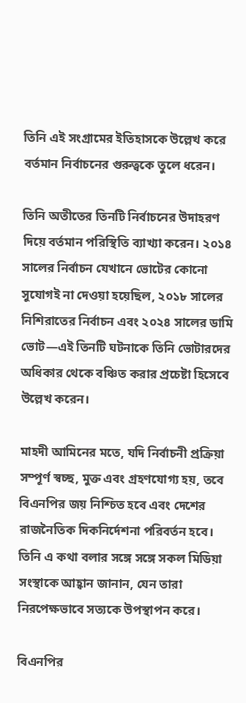তিনি এই সংগ্রামের ইতিহাসকে উল্লেখ করে বর্তমান নির্বাচনের গুরুত্বকে তুলে ধরেন।

তিনি অতীতের তিনটি নির্বাচনের উদাহরণ দিয়ে বর্তমান পরিস্থিতি ব্যাখ্যা করেন। ২০১৪ সালের নির্বাচন যেখানে ভোটের কোনো সুযোগই না দেওয়া হয়েছিল, ২০১৮ সালের নিশিরাতের নির্বাচন এবং ২০২৪ সালের ডামি ভোট—এই তিনটি ঘটনাকে তিনি ভোটারদের অধিকার থেকে বঞ্চিত করার প্রচেষ্টা হিসেবে উল্লেখ করেন।

মাহদী আমিনের মতে, যদি নির্বাচনী প্রক্রিয়া সম্পূর্ণ স্বচ্ছ, মুক্ত এবং গ্রহণযোগ্য হয়, তবে বিএনপির জয় নিশ্চিত হবে এবং দেশের রাজনৈতিক দিকনির্দেশনা পরিবর্তন হবে। তিনি এ কথা বলার সঙ্গে সঙ্গে সকল মিডিয়া সংস্থাকে আহ্বান জানান, যেন তারা নিরপেক্ষভাবে সত্যকে উপস্থাপন করে।

বিএনপির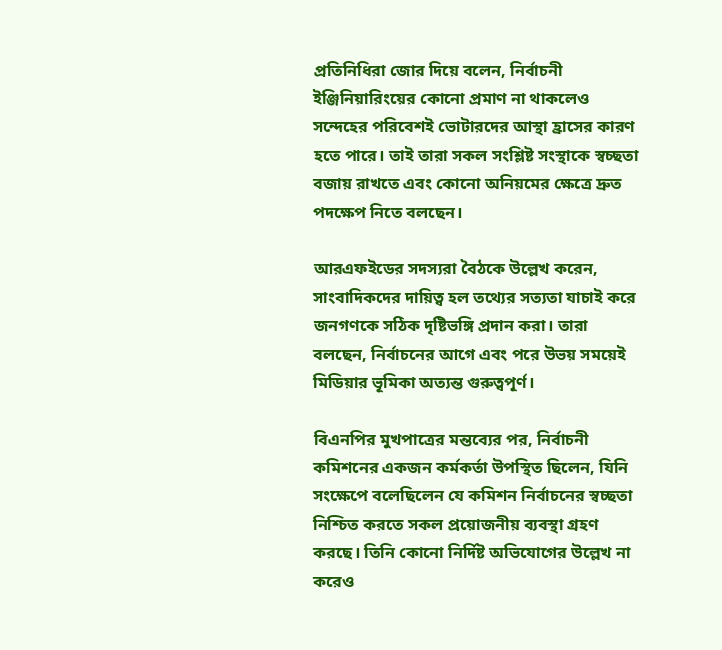প্রতিনিধিরা জোর দিয়ে বলেন, নির্বাচনী ইঞ্জিনিয়ারিংয়ের কোনো প্রমাণ না থাকলেও সন্দেহের পরিবেশই ভোটারদের আস্থা হ্রাসের কারণ হতে পারে। তাই তারা সকল সংশ্লিষ্ট সংস্থাকে স্বচ্ছতা বজায় রাখতে এবং কোনো অনিয়মের ক্ষেত্রে দ্রুত পদক্ষেপ নিতে বলছেন।

আরএফইডের সদস্যরা বৈঠকে উল্লেখ করেন, সাংবাদিকদের দায়িত্ব হল তথ্যের সত্যতা যাচাই করে জনগণকে সঠিক দৃষ্টিভঙ্গি প্রদান করা। তারা বলছেন, নির্বাচনের আগে এবং পরে উভয় সময়েই মিডিয়ার ভূমিকা অত্যন্ত গুরুত্বপূর্ণ।

বিএনপির মুখপাত্রের মন্তব্যের পর, নির্বাচনী কমিশনের একজন কর্মকর্তা উপস্থিত ছিলেন, যিনি সংক্ষেপে বলেছিলেন যে কমিশন নির্বাচনের স্বচ্ছতা নিশ্চিত করতে সকল প্রয়োজনীয় ব্যবস্থা গ্রহণ করছে। তিনি কোনো নির্দিষ্ট অভিযোগের উল্লেখ না করেও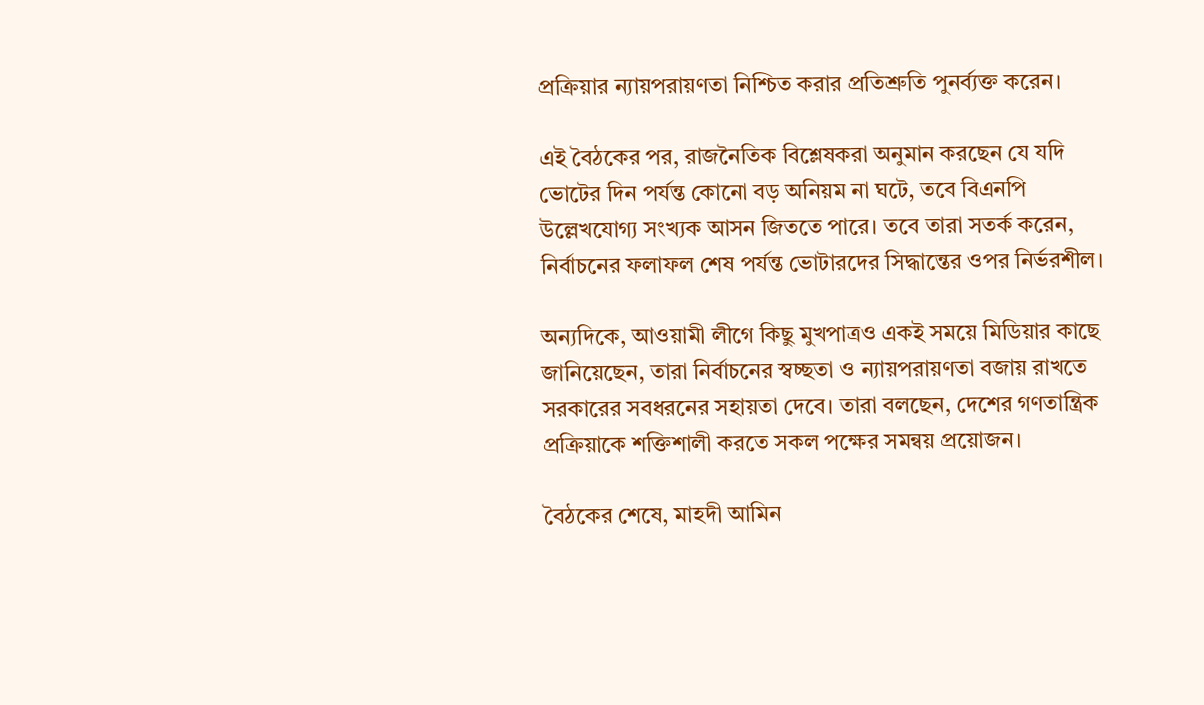প্রক্রিয়ার ন্যায়পরায়ণতা নিশ্চিত করার প্রতিশ্রুতি পুনর্ব্যক্ত করেন।

এই বৈঠকের পর, রাজনৈতিক বিশ্লেষকরা অনুমান করছেন যে যদি ভোটের দিন পর্যন্ত কোনো বড় অনিয়ম না ঘটে, তবে বিএনপি উল্লেখযোগ্য সংখ্যক আসন জিততে পারে। তবে তারা সতর্ক করেন, নির্বাচনের ফলাফল শেষ পর্যন্ত ভোটারদের সিদ্ধান্তের ওপর নির্ভরশীল।

অন্যদিকে, আওয়ামী লীগে কিছু মুখপাত্রও একই সময়ে মিডিয়ার কাছে জানিয়েছেন, তারা নির্বাচনের স্বচ্ছতা ও ন্যায়পরায়ণতা বজায় রাখতে সরকারের সবধরনের সহায়তা দেবে। তারা বলছেন, দেশের গণতান্ত্রিক প্রক্রিয়াকে শক্তিশালী করতে সকল পক্ষের সমন্বয় প্রয়োজন।

বৈঠকের শেষে, মাহদী আমিন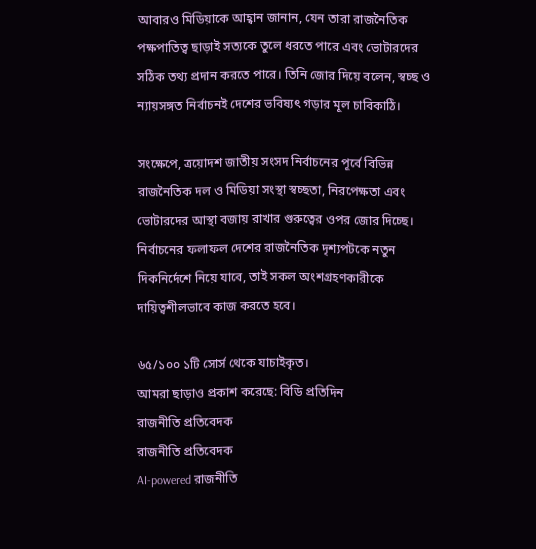আবারও মিডিয়াকে আহ্বান জানান, যেন তারা রাজনৈতিক পক্ষপাতিত্ব ছাড়াই সত্যকে তুলে ধরতে পারে এবং ভোটারদের সঠিক তথ্য প্রদান করতে পারে। তিনি জোর দিয়ে বলেন, স্বচ্ছ ও ন্যায়সঙ্গত নির্বাচনই দেশের ভবিষ্যৎ গড়ার মূল চাবিকাঠি।

সংক্ষেপে, ত্রয়োদশ জাতীয় সংসদ নির্বাচনের পূর্বে বিভিন্ন রাজনৈতিক দল ও মিডিয়া সংস্থা স্বচ্ছতা, নিরপেক্ষতা এবং ভোটারদের আস্থা বজায় রাখার গুরুত্বের ওপর জোর দিচ্ছে। নির্বাচনের ফলাফল দেশের রাজনৈতিক দৃশ্যপটকে নতুন দিকনির্দেশে নিয়ে যাবে, তাই সকল অংশগ্রহণকারীকে দায়িত্বশীলভাবে কাজ করতে হবে।

৬৫/১০০ ১টি সোর্স থেকে যাচাইকৃত।
আমরা ছাড়াও প্রকাশ করেছে: বিডি প্রতিদিন
রাজনীতি প্রতিবেদক
রাজনীতি প্রতিবেদক
AI-powered রাজনীতি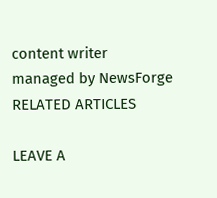content writer managed by NewsForge
RELATED ARTICLES

LEAVE A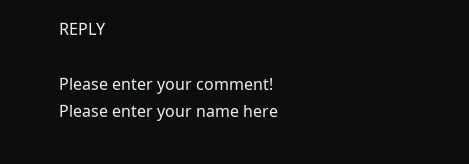REPLY

Please enter your comment!
Please enter your name here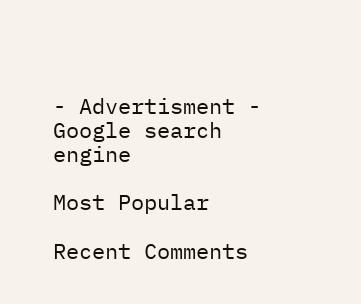- Advertisment -
Google search engine

Most Popular

Recent Comments